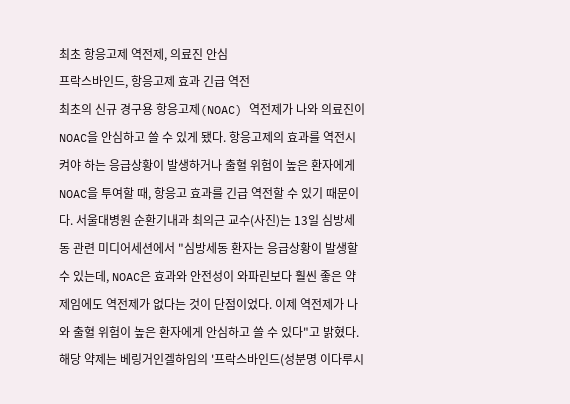최초 항응고제 역전제, 의료진 안심
프락스바인드, 항응고제 효과 긴급 역전
최초의 신규 경구용 항응고제(NOAC) 역전제가 나와 의료진이 NOAC을 안심하고 쓸 수 있게 됐다. 항응고제의 효과를 역전시켜야 하는 응급상황이 발생하거나 출혈 위험이 높은 환자에게 NOAC을 투여할 때, 항응고 효과를 긴급 역전할 수 있기 때문이다. 서울대병원 순환기내과 최의근 교수(사진)는 13일 심방세동 관련 미디어세션에서 "심방세동 환자는 응급상황이 발생할 수 있는데, NOAC은 효과와 안전성이 와파린보다 훨씬 좋은 약제임에도 역전제가 없다는 것이 단점이었다. 이제 역전제가 나와 출혈 위험이 높은 환자에게 안심하고 쓸 수 있다"고 밝혔다. 해당 약제는 베링거인겔하임의 '프락스바인드(성분명 이다루시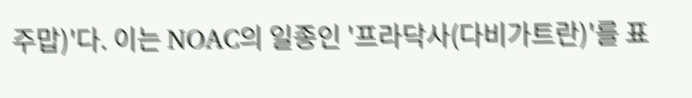주맙)'다. 이는 NOAC의 일종인 '프라닥사(다비가트란)'를 표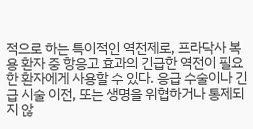적으로 하는 특이적인 역전제로, 프라닥사 복용 환자 중 항응고 효과의 긴급한 역전이 필요한 환자에게 사용할 수 있다. 응급 수술이나 긴급 시술 이전, 또는 생명을 위협하거나 통제되지 않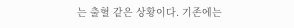는 출혈 같은 상황이다. 기존에는